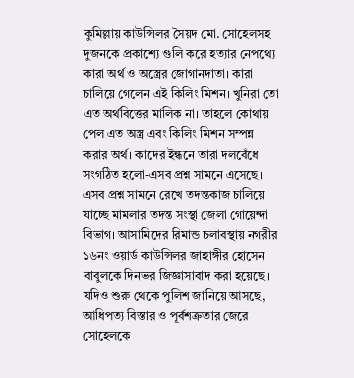কুমিল্লায় কাউন্সিলর সৈয়দ মো. সোহেলসহ দুজনকে প্রকাশ্যে গুলি করে হত্যার নেপথ্যে কারা অর্থ ও অস্ত্রের জোগানদাতা। কারা চালিয়ে গেলেন এই কিলিং মিশন। খুনিরা তো এত অর্থবিত্তের মালিক না। তাহলে কোথায় পেল এত অস্ত্র এবং কিলিং মিশন সম্পন্ন করার অর্থ। কাদের ইন্ধনে তারা দলবেঁধে সংগঠিত হলো-এসব প্রশ্ন সামনে এসেছে। এসব প্রশ্ন সামনে রেখে তদন্তকাজ চালিয়ে যাচ্ছে মামলার তদন্ত সংস্থা জেলা গোয়েন্দা বিভাগ। আসামিদের রিমান্ড চলাবস্থায় নগরীর ১৬নং ওয়ার্ড কাউন্সিলর জাহাঙ্গীর হোসেন বাবুলকে দিনভর জিজ্ঞাসাবাদ করা হয়েছে। যদিও শুরু থেকে পুলিশ জানিয়ে আসছে, আধিপত্য বিস্তার ও পূর্বশত্রুতার জেরে সোহেলকে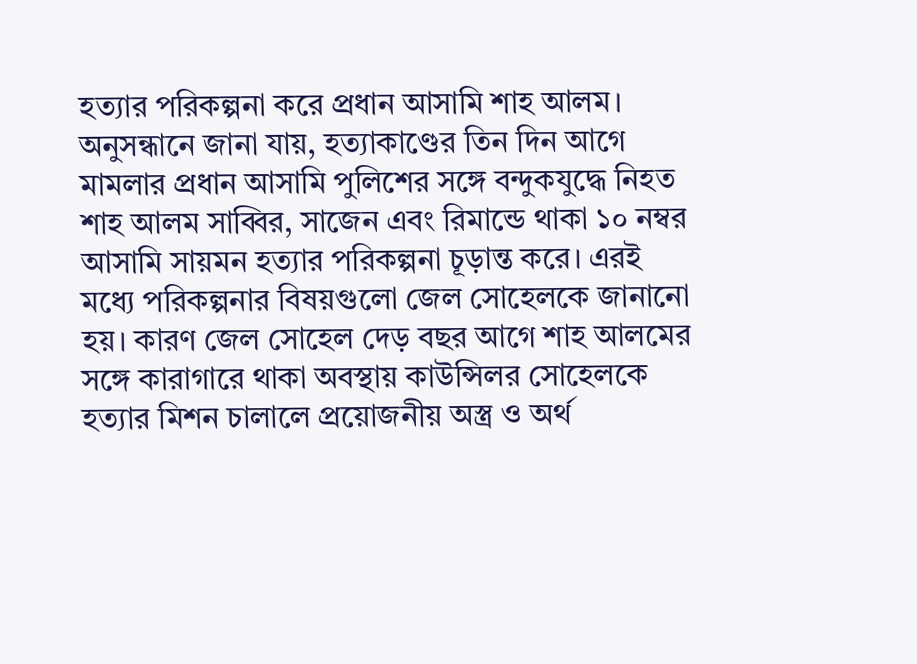হত্যার পরিকল্পনা করে প্রধান আসামি শাহ আলম।
অনুসন্ধানে জানা যায়, হত্যাকাণ্ডের তিন দিন আগে মামলার প্রধান আসামি পুলিশের সঙ্গে বন্দুকযুদ্ধে নিহত শাহ আলম সাব্বির, সাজেন এবং রিমান্ডে থাকা ১০ নম্বর আসামি সায়মন হত্যার পরিকল্পনা চূড়ান্ত করে। এরই মধ্যে পরিকল্পনার বিষয়গুলো জেল সোহেলকে জানানো হয়। কারণ জেল সোহেল দেড় বছর আগে শাহ আলমের সঙ্গে কারাগারে থাকা অবস্থায় কাউন্সিলর সোহেলকে হত্যার মিশন চালালে প্রয়োজনীয় অস্ত্র ও অর্থ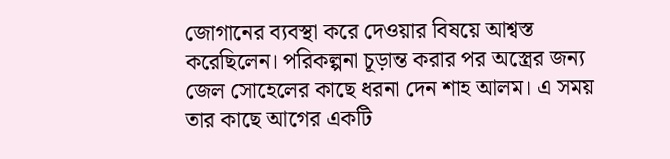জোগানের ব্যবস্থা করে দেওয়ার বিষয়ে আশ্বস্ত করেছিলেন। পরিকল্পনা চূড়ান্ত করার পর অস্ত্রের জন্য জেল সোহেলের কাছে ধরনা দেন শাহ আলম। এ সময় তার কাছে আগের একটি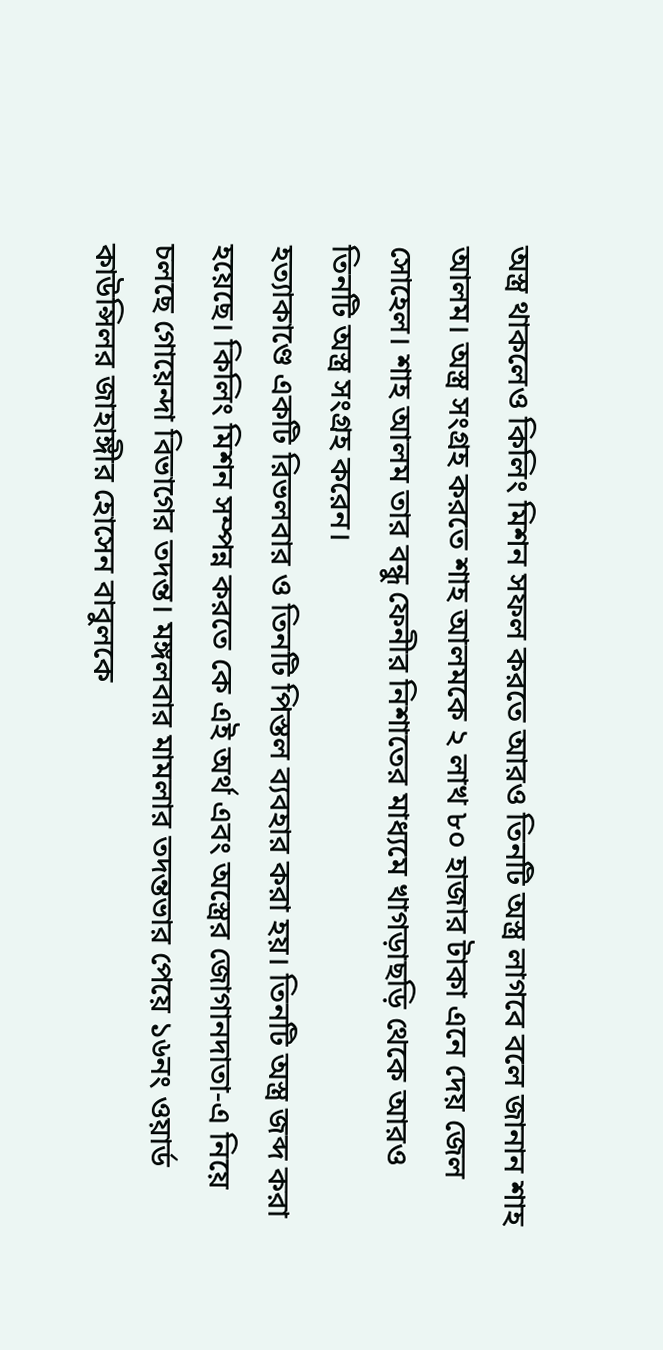অস্ত্র থাকলেও কিলিং মিশন সফল করতে আরও তিনটি অস্ত্র লাগবে বলে জানান শাহ আলম। অস্ত্র সংগ্রহ করতে শাহ আলমকে ২ লাখ ৮০ হাজার টাকা এনে দেয় জেল সোহেল। শাহ আলম তার বন্ধু ফেনীর নিশাতের মাধ্যমে খাগড়াছড়ি থেকে আরও তিনটি অস্ত্র সংগ্রহ করেন।
হত্যাকাণ্ডে একটি রিভলবার ও তিনটি পিস্তল ব্যবহার করা হয়। তিনটি অস্ত্র জব্দ করা হয়েছে। কিলিং মিশন সম্পন্ন করতে কে এই অর্থ এবং অস্ত্রের জোগানদাতা-এ নিয়ে চলছে গোয়েন্দা বিভাগের তদন্ত। মঙ্গলবার মামলার তদন্তভার পেয়ে ১৬নং ওয়ার্ড কাউন্সিলর জাহাঙ্গীর হোসেন বাবুলকে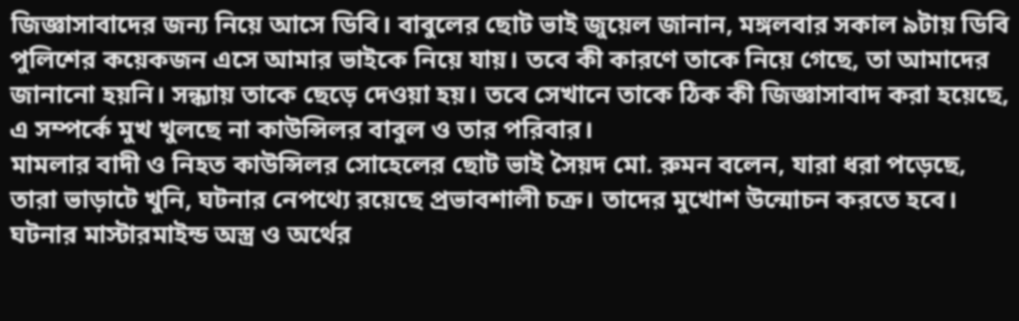জিজ্ঞাসাবাদের জন্য নিয়ে আসে ডিবি। বাবুলের ছোট ভাই জুয়েল জানান, মঙ্গলবার সকাল ৯টায় ডিবি পুলিশের কয়েকজন এসে আমার ভাইকে নিয়ে যায়। তবে কী কারণে তাকে নিয়ে গেছে, তা আমাদের জানানো হয়নি। সন্ধ্যায় তাকে ছেড়ে দেওয়া হয়। তবে সেখানে তাকে ঠিক কী জিজ্ঞাসাবাদ করা হয়েছে, এ সম্পর্কে মুখ খুলছে না কাউন্সিলর বাবুল ও তার পরিবার।
মামলার বাদী ও নিহত কাউন্সিলর সোহেলের ছোট ভাই সৈয়দ মো. রুমন বলেন, যারা ধরা পড়েছে, তারা ভাড়াটে খুনি, ঘটনার নেপথ্যে রয়েছে প্রভাবশালী চক্র। তাদের মুখোশ উন্মোচন করতে হবে। ঘটনার মাস্টারমাইন্ড অস্ত্র ও অর্থের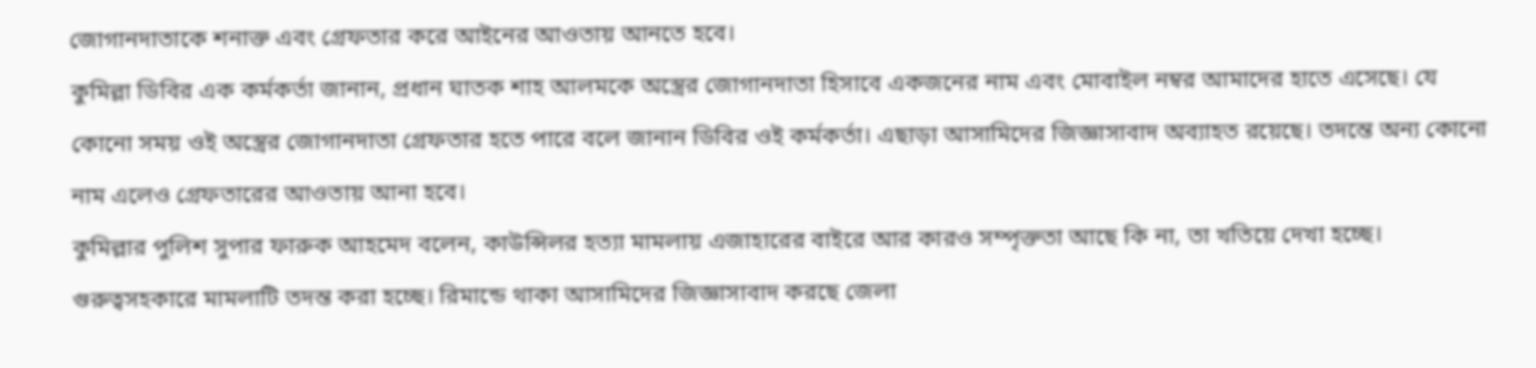জোগানদাতাকে শনাক্ত এবং গ্রেফতার করে আইনের আওতায় আনতে হবে।
কুমিল্লা ডিবির এক কর্মকর্তা জানান, প্রধান ঘাতক শাহ আলমকে অস্ত্রের জোগানদাতা হিসাবে একজনের নাম এবং মোবাইল নম্বর আমাদের হাতে এসেছে। যে কোনো সময় ওই অস্ত্রের জোগানদাতা গ্রেফতার হতে পারে বলে জানান ডিবির ওই কর্মকর্তা। এছাড়া আসামিদের জিজ্ঞাসাবাদ অব্যাহত রয়েছে। তদন্তে অন্য কোনো নাম এলেও গ্রেফতারের আওতায় আনা হবে।
কুমিল্লার পুলিশ সুপার ফারুক আহমেদ বলেন, কাউন্সিলর হত্যা মামলায় এজাহারের বাইরে আর কারও সম্পৃক্ততা আছে কি না, তা খতিয়ে দেখা হচ্ছে। গুরুত্বসহকারে মামলাটি তদন্ত করা হচ্ছে। রিমান্ডে থাকা আসামিদের জিজ্ঞাসাবাদ করছে জেলা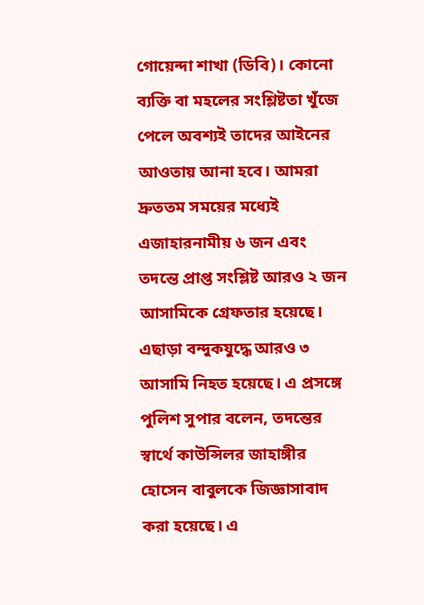গোয়েন্দা শাখা (ডিবি)। কোনো ব্যক্তি বা মহলের সংশ্লিষ্টতা খুঁজে পেলে অবশ্যই তাদের আইনের আওতায় আনা হবে। আমরা দ্রুততম সময়ের মধ্যেই এজাহারনামীয় ৬ জন এবং তদন্তে প্রাপ্ত সংশ্লিষ্ট আরও ২ জন আসামিকে গ্রেফতার হয়েছে। এছাড়া বন্দুকযুদ্ধে আরও ৩ আসামি নিহত হয়েছে। এ প্রসঙ্গে পুলিশ সুপার বলেন, তদন্তের স্বার্থে কাউন্সিলর জাহাঙ্গীর হোসেন বাবুলকে জিজ্ঞাসাবাদ করা হয়েছে। এ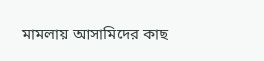মামলায় আসামিদের কাছ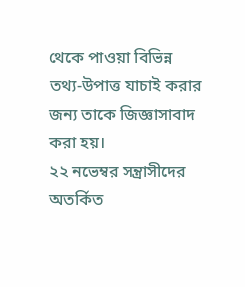থেকে পাওয়া বিভিন্ন তথ্য-উপাত্ত যাচাই করার জন্য তাকে জিজ্ঞাসাবাদ করা হয়।
২২ নভেম্বর সন্ত্রাসীদের অতর্কিত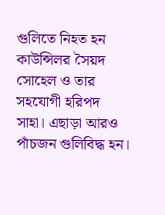গুলিতে নিহত হন কাউন্সিলর সৈয়দ সোহেল ও তার সহযোগী হরিপদ সাহা। এছাড়া আরও পাঁচজন গুলিবিদ্ধ হন।